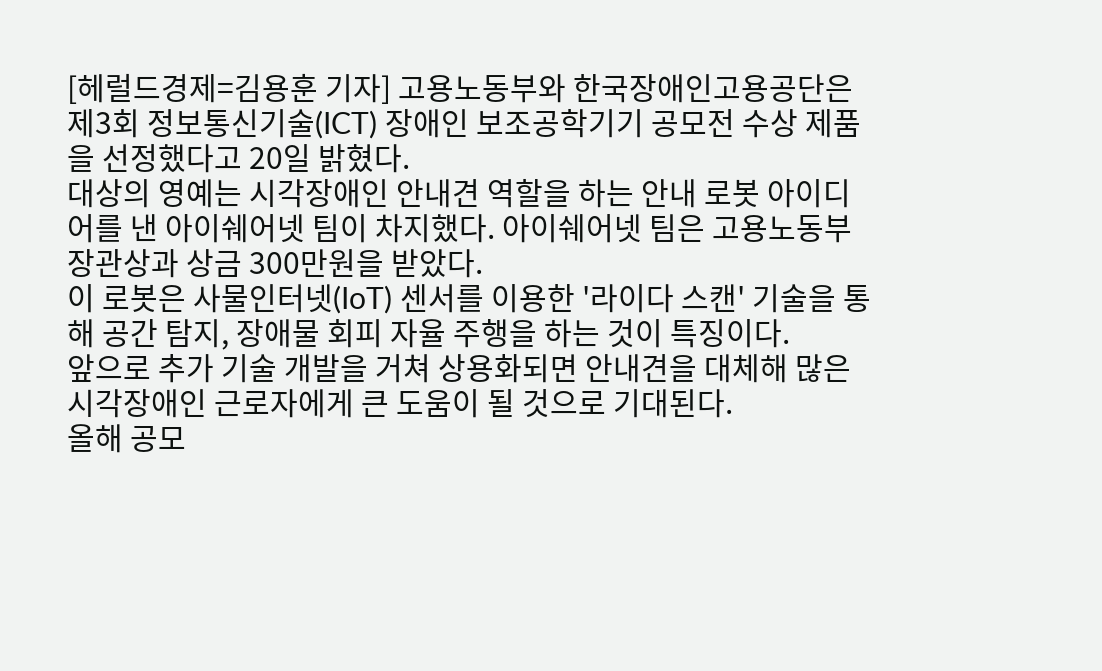[헤럴드경제=김용훈 기자] 고용노동부와 한국장애인고용공단은 제3회 정보통신기술(ICT) 장애인 보조공학기기 공모전 수상 제품을 선정했다고 20일 밝혔다.
대상의 영예는 시각장애인 안내견 역할을 하는 안내 로봇 아이디어를 낸 아이쉐어넷 팀이 차지했다. 아이쉐어넷 팀은 고용노동부 장관상과 상금 300만원을 받았다.
이 로봇은 사물인터넷(IoT) 센서를 이용한 '라이다 스캔' 기술을 통해 공간 탐지, 장애물 회피 자율 주행을 하는 것이 특징이다.
앞으로 추가 기술 개발을 거쳐 상용화되면 안내견을 대체해 많은 시각장애인 근로자에게 큰 도움이 될 것으로 기대된다.
올해 공모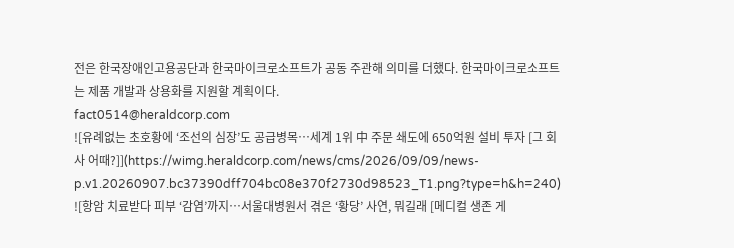전은 한국장애인고용공단과 한국마이크로소프트가 공동 주관해 의미를 더했다. 한국마이크로소프트는 제품 개발과 상용화를 지원할 계획이다.
fact0514@heraldcorp.com
![유례없는 초호황에 ‘조선의 심장’도 공급병목…세계 1위 中 주문 쇄도에 650억원 설비 투자 [그 회사 어때?]](https://wimg.heraldcorp.com/news/cms/2026/09/09/news-p.v1.20260907.bc37390dff704bc08e370f2730d98523_T1.png?type=h&h=240)
![항암 치료받다 피부 ‘감염’까지…서울대병원서 겪은 ‘황당’ 사연, 뭐길래 [메디컬 생존 게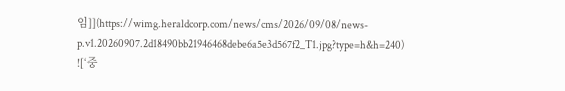임]](https://wimg.heraldcorp.com/news/cms/2026/09/08/news-p.v1.20260907.2d18490bb21946468debe6a5e3d567f2_T1.jpg?type=h&h=240)
![‘중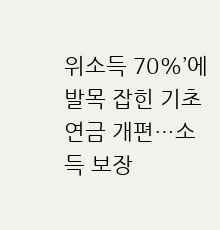위소득 70%’에 발목 잡힌 기초연금 개편…소득 보장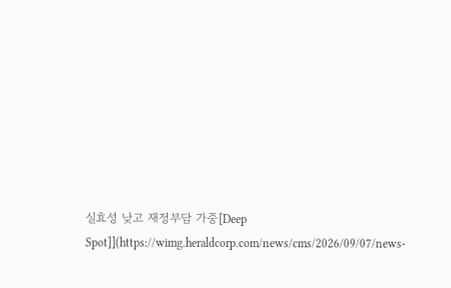실효성 낮고 재정부담 가중[Deep Spot]](https://wimg.heraldcorp.com/news/cms/2026/09/07/news-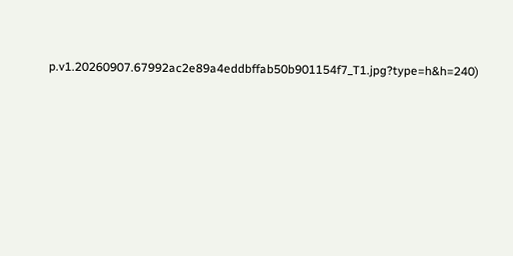p.v1.20260907.67992ac2e89a4eddbffab50b901154f7_T1.jpg?type=h&h=240)